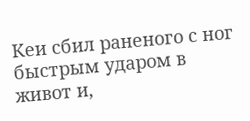Кеи сбил раненого с ног быстрым ударом в живот и,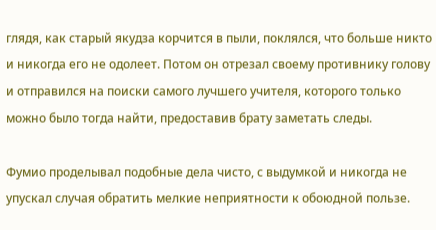глядя, как старый якудза корчится в пыли, поклялся, что больше никто и никогда его не одолеет. Потом он отрезал своему противнику голову и отправился на поиски самого лучшего учителя, которого только можно было тогда найти, предоставив брату заметать следы.

Фумио проделывал подобные дела чисто, с выдумкой и никогда не упускал случая обратить мелкие неприятности к обоюдной пользе.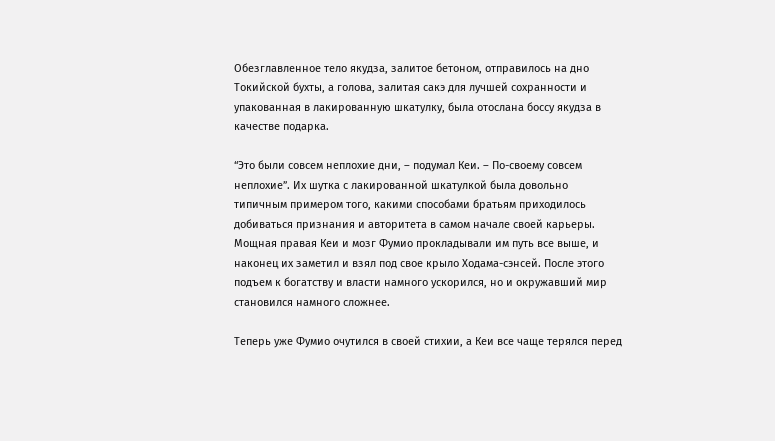Обезглавленное тело якудза, залитое бетоном, отправилось на дно Токийской бухты, а голова, залитая сакэ для лучшей сохранности и упакованная в лакированную шкатулку, была отослана боссу якудза в качестве подарка.

“Это были совсем неплохие дни, – подумал Кеи. – По-своему совсем неплохие”. Их шутка с лакированной шкатулкой была довольно типичным примером того, какими способами братьям приходилось добиваться признания и авторитета в самом начале своей карьеры. Мощная правая Кеи и мозг Фумио прокладывали им путь все выше, и наконец их заметил и взял под свое крыло Ходама-сэнсей. После этого подъем к богатству и власти намного ускорился, но и окружавший мир становился намного сложнее.

Теперь уже Фумио очутился в своей стихии, а Кеи все чаще терялся перед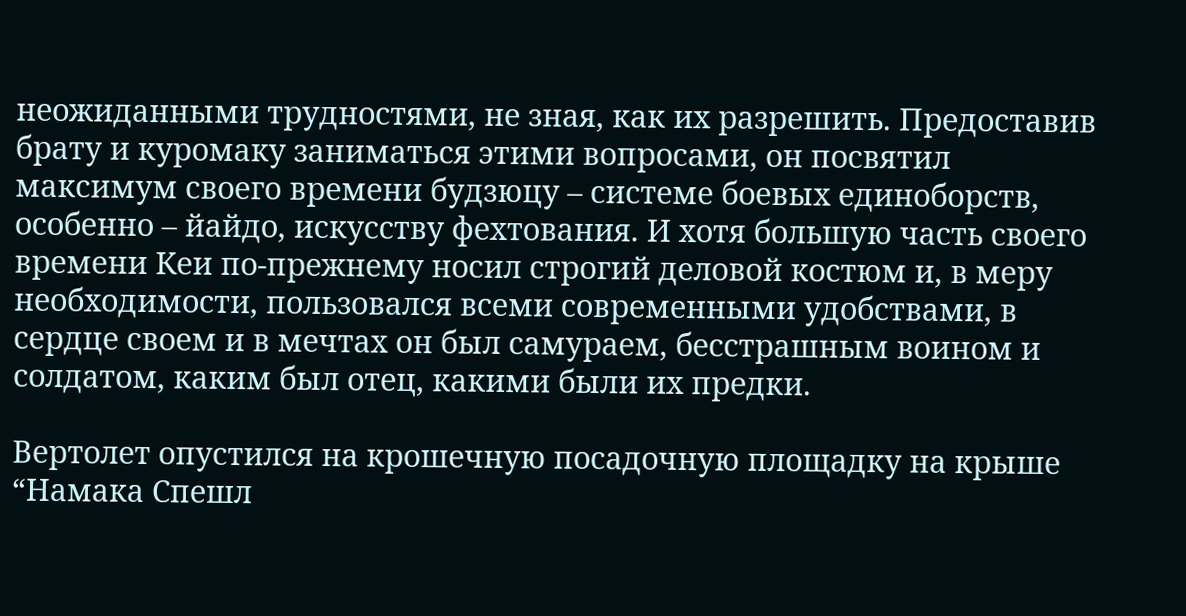неожиданными трудностями, не зная, как их разрешить. Предоставив брату и куромаку заниматься этими вопросами, он посвятил максимум своего времени будзюцу – системе боевых единоборств, особенно – йайдо, искусству фехтования. И хотя большую часть своего времени Кеи по-прежнему носил строгий деловой костюм и, в меру необходимости, пользовался всеми современными удобствами, в сердце своем и в мечтах он был самураем, бесстрашным воином и солдатом, каким был отец, какими были их предки.

Вертолет опустился на крошечную посадочную площадку на крыше “Намака Спешл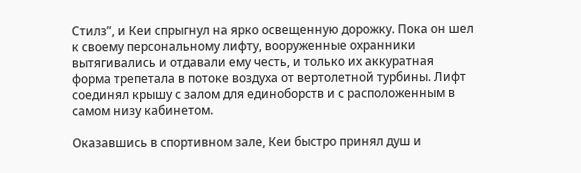Стилз”, и Кеи спрыгнул на ярко освещенную дорожку. Пока он шел к своему персональному лифту, вооруженные охранники вытягивались и отдавали ему честь, и только их аккуратная форма трепетала в потоке воздуха от вертолетной турбины. Лифт соединял крышу с залом для единоборств и с расположенным в самом низу кабинетом.

Оказавшись в спортивном зале, Кеи быстро принял душ и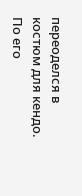переоделся в костюм для кендо. По его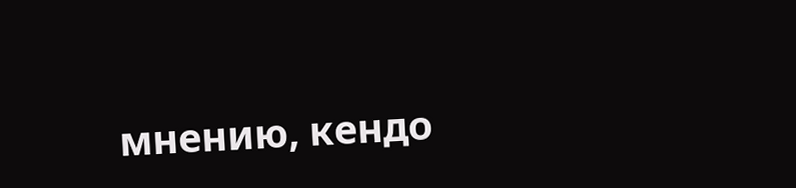мнению, кендо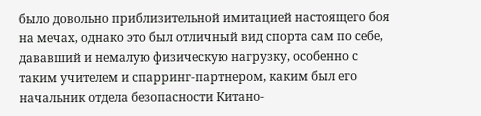было довольно приблизительной имитацией настоящего боя на мечах, однако это был отличный вид спорта сам по себе, дававший и немалую физическую нагрузку, особенно с таким учителем и спарринг-партнером, каким был его начальник отдела безопасности Китано-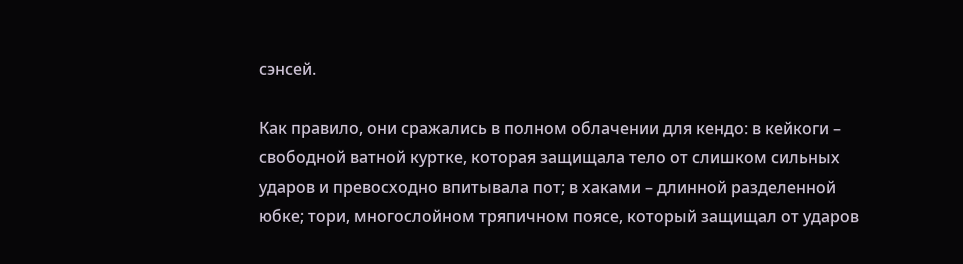сэнсей.

Как правило, они сражались в полном облачении для кендо: в кейкоги – свободной ватной куртке, которая защищала тело от слишком сильных ударов и превосходно впитывала пот; в хаками – длинной разделенной юбке; тори, многослойном тряпичном поясе, который защищал от ударов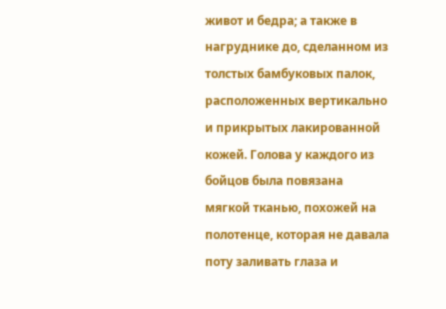живот и бедра; а также в нагруднике до, сделанном из толстых бамбуковых палок, расположенных вертикально и прикрытых лакированной кожей. Голова у каждого из бойцов была повязана мягкой тканью, похожей на полотенце, которая не давала поту заливать глаза и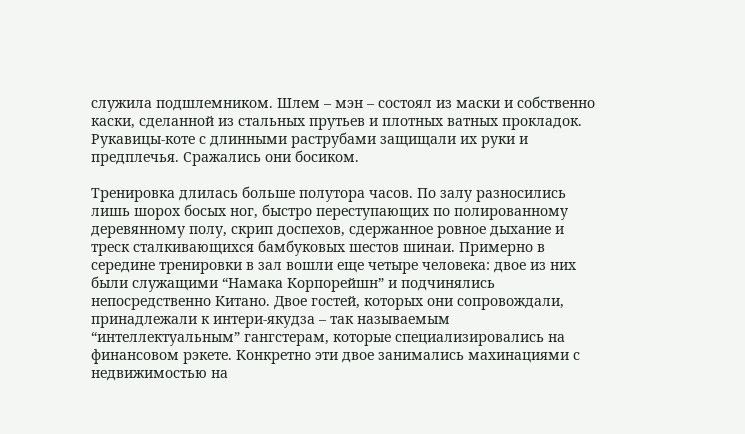служила подшлемником. Шлем – мэн – состоял из маски и собственно каски, сделанной из стальных прутьев и плотных ватных прокладок. Рукавицы-коте с длинными раструбами защищали их руки и предплечья. Сражались они босиком.

Тренировка длилась больше полутора часов. По залу разносились лишь шорох босых ног, быстро переступающих по полированному деревянному полу, скрип доспехов, сдержанное ровное дыхание и треск сталкивающихся бамбуковых шестов шинаи. Примерно в середине тренировки в зал вошли еще четыре человека: двое из них были служащими “Намака Корпорейшн” и подчинялись непосредственно Китано. Двое гостей, которых они сопровождали, принадлежали к интери-якудза – так называемым “интеллектуальным” гангстерам, которые специализировались на финансовом рэкете. Конкретно эти двое занимались махинациями с недвижимостью на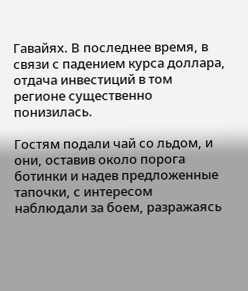Гавайях. В последнее время, в связи с падением курса доллара, отдача инвестиций в том регионе существенно понизилась.

Гостям подали чай со льдом, и они, оставив около порога ботинки и надев предложенные тапочки, с интересом наблюдали за боем, разражаясь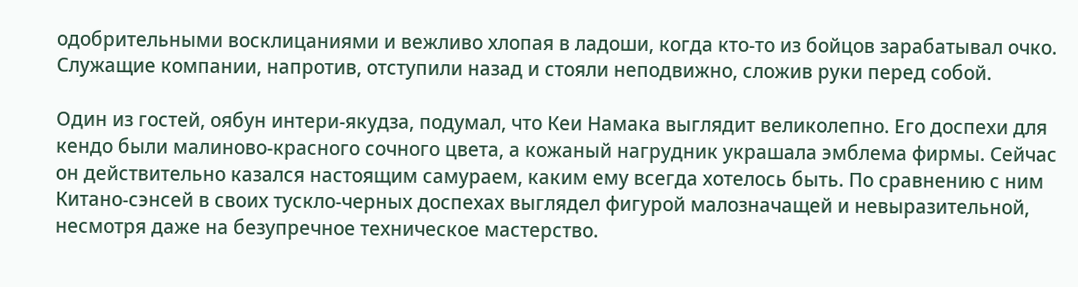одобрительными восклицаниями и вежливо хлопая в ладоши, когда кто-то из бойцов зарабатывал очко. Служащие компании, напротив, отступили назад и стояли неподвижно, сложив руки перед собой.

Один из гостей, оябун интери-якудза, подумал, что Кеи Намака выглядит великолепно. Его доспехи для кендо были малиново-красного сочного цвета, а кожаный нагрудник украшала эмблема фирмы. Сейчас он действительно казался настоящим самураем, каким ему всегда хотелось быть. По сравнению с ним Китано-сэнсей в своих тускло-черных доспехах выглядел фигурой малозначащей и невыразительной, несмотря даже на безупречное техническое мастерство.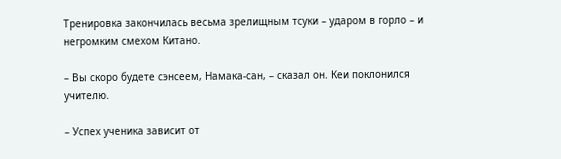Тренировка закончилась весьма зрелищным тсуки – ударом в горло – и негромким смехом Китано.

– Вы скоро будете сэнсеем, Намака-сан, – сказал он. Кеи поклонился учителю.

– Успех ученика зависит от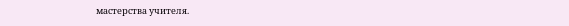мастерства учителя.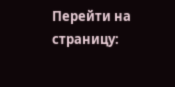Перейти на страницу: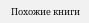Похожие книги